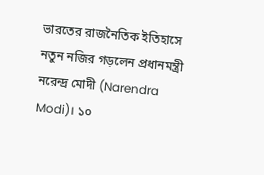ভারতের রাজনৈতিক ইতিহাসে নতুন নজির গড়লেন প্রধানমন্ত্রী নরেন্দ্র মোদী (Narendra Modi)। ১০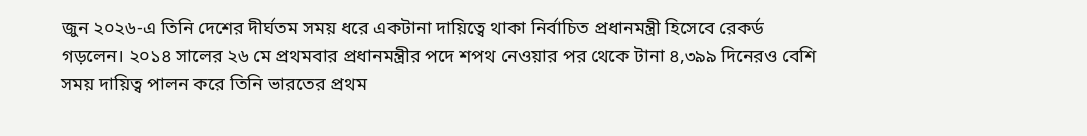জুন ২০২৬-এ তিনি দেশের দীর্ঘতম সময় ধরে একটানা দায়িত্বে থাকা নির্বাচিত প্রধানমন্ত্রী হিসেবে রেকর্ড গড়লেন। ২০১৪ সালের ২৬ মে প্রথমবার প্রধানমন্ত্রীর পদে শপথ নেওয়ার পর থেকে টানা ৪,৩৯৯ দিনেরও বেশি সময় দায়িত্ব পালন করে তিনি ভারতের প্রথম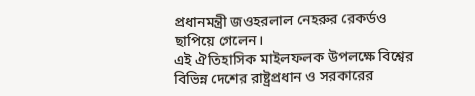প্রধানমন্ত্রী জওহরলাল নেহরুর রেকর্ডও ছাপিয়ে গেলেন।
এই ঐতিহাসিক মাইলফলক উপলক্ষে বিশ্বের বিভিন্ন দেশের রাষ্ট্রপ্রধান ও সরকারের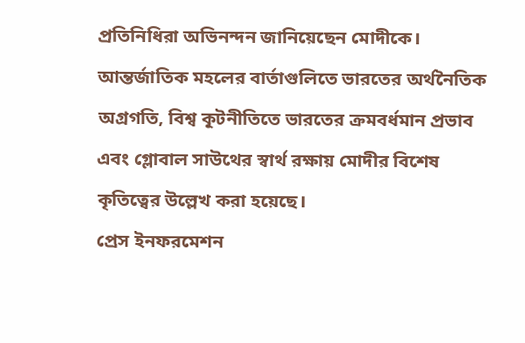প্রতিনিধিরা অভিনন্দন জানিয়েছেন মোদীকে। আন্তর্জাতিক মহলের বার্তাগুলিতে ভারতের অর্থনৈতিক অগ্রগতি, বিশ্ব কূটনীতিতে ভারতের ক্রমবর্ধমান প্রভাব এবং গ্লোবাল সাউথের স্বার্থ রক্ষায় মোদীর বিশেষ কৃতিত্বের উল্লেখ করা হয়েছে।
প্রেস ইনফরমেশন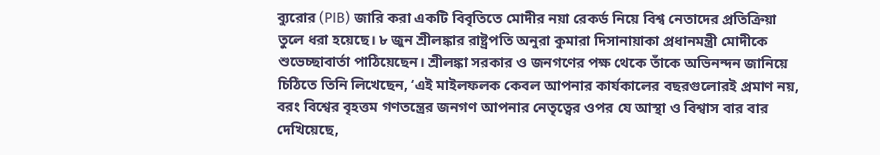ব্যুরোর (PIB) জারি করা একটি বিবৃতিতে মোদীর নয়া রেকর্ড নিয়ে বিশ্ব নেতাদের প্রতিক্রিয়া তুলে ধরা হয়েছে। ৮ জুন শ্রীলঙ্কার রাষ্ট্রপতি অনুরা কুমারা দিসানায়াকা প্রধানমন্ত্রী মোদীকে শুভেচ্ছাবার্তা পাঠিয়েছেন। শ্রীলঙ্কা সরকার ও জনগণের পক্ষ থেকে তাঁকে অভিনন্দন জানিয়ে চিঠিতে তিনি লিখেছেন, ‘এই মাইলফলক কেবল আপনার কার্যকালের বছরগুলোরই প্রমাণ নয়, বরং বিশ্বের বৃহত্তম গণতন্ত্রের জনগণ আপনার নেতৃত্বের ওপর যে আস্থা ও বিশ্বাস বার বার দেখিয়েছে,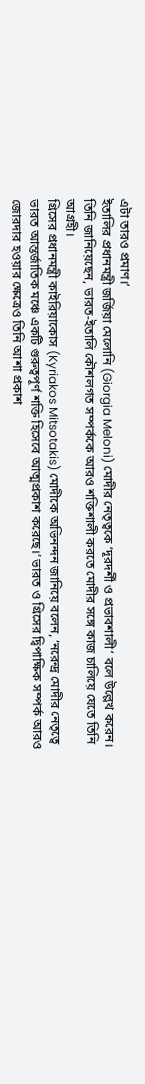এটা তারও প্রমাণ।’
ইতালির প্রধানমন্ত্রী জর্জিয়া মেলোনি (Giorgia Meloni) মোদীর নেতৃত্বকে ‘দূরদর্শী ও প্রভাবশালী’ বলে উল্লেখ করেন। তিনি জানিয়েছেন, ভারত-ইতালি কৌশলগত সম্পর্ককে আরও শক্তিশালী করতে মোদীর সঙ্গে কাজ চালিয়ে যেতে তিনি আগ্রহী।
গ্রিসের প্রধানমন্ত্রী কাইরিয়াকোস (Kyriakos Mitsotakis) মোদীকে অভিনন্দন জানিয়ে বলেন, ‘নরেন্দ্র মোদীর নেতৃত্বে ভারত আন্তর্জাতিক মঞ্চে একটি গুরুত্বপূর্ণ শক্তি হিসেবে আত্মপ্রকাশ করেছে।’ ভারত ও গ্রিসের দ্বিপাক্ষিক সম্পর্ক আরও জোরদার হওয়ার ক্ষেত্রেও তিনি আশা প্রকাশ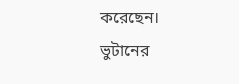করেছেন।
ভুটানের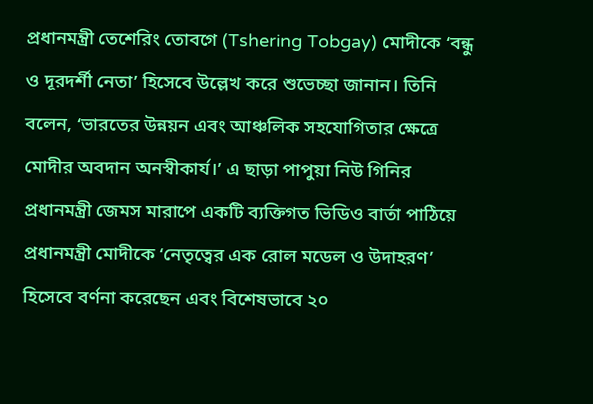প্রধানমন্ত্রী তেশেরিং তোবগে (Tshering Tobgay) মোদীকে ‘বন্ধু ও দূরদর্শী নেতা’ হিসেবে উল্লেখ করে শুভেচ্ছা জানান। তিনি বলেন, ‘ভারতের উন্নয়ন এবং আঞ্চলিক সহযোগিতার ক্ষেত্রে মোদীর অবদান অনস্বীকার্য।’ এ ছাড়া পাপুয়া নিউ গিনির প্রধানমন্ত্রী জেমস মারাপে একটি ব্যক্তিগত ভিডিও বার্তা পাঠিয়ে প্রধানমন্ত্রী মোদীকে ‘নেতৃত্বের এক রোল মডেল ও উদাহরণ’ হিসেবে বর্ণনা করেছেন এবং বিশেষভাবে ২০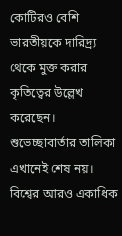কোটিরও বেশি ভারতীয়কে দারিদ্র্য থেকে মুক্ত করার কৃতিত্বের উল্লেখ করেছেন।
শুভেচ্ছাবার্তার তালিকা এখানেই শেষ নয়। বিশ্বের আরও একাধিক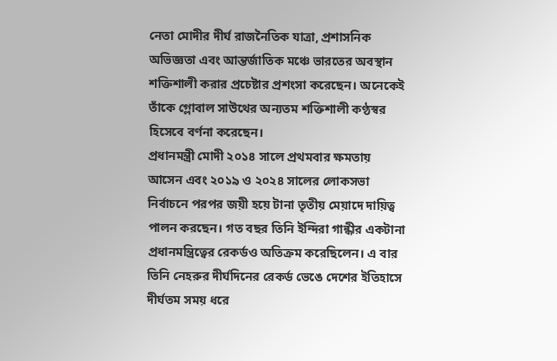নেতা মোদীর দীর্ঘ রাজনৈতিক যাত্রা, প্রশাসনিক অভিজ্ঞতা এবং আন্তর্জাতিক মঞ্চে ভারতের অবস্থান শক্তিশালী করার প্রচেষ্টার প্রশংসা করেছেন। অনেকেই তাঁকে গ্লোবাল সাউথের অন্যতম শক্তিশালী কণ্ঠস্বর হিসেবে বর্ণনা করেছেন।
প্রধানমন্ত্রী মোদী ২০১৪ সালে প্রথমবার ক্ষমতায় আসেন এবং ২০১৯ ও ২০২৪ সালের লোকসভা নির্বাচনে পরপর জয়ী হয়ে টানা তৃতীয় মেয়াদে দায়িত্ব পালন করছেন। গত বছর তিনি ইন্দিরা গান্ধীর একটানা প্রধানমন্ত্রিত্বের রেকর্ডও অতিক্রম করেছিলেন। এ বার তিনি নেহরুর দীর্ঘদিনের রেকর্ড ভেঙে দেশের ইতিহাসে দীর্ঘতম সময় ধরে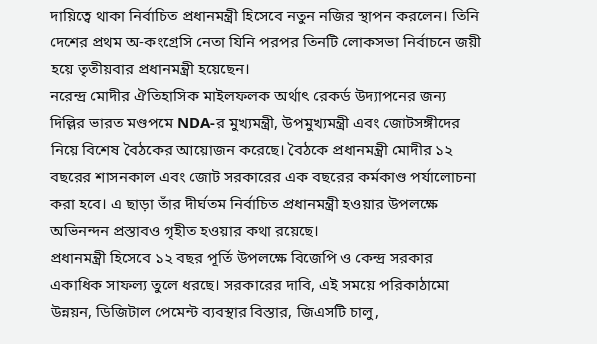দায়িত্বে থাকা নির্বাচিত প্রধানমন্ত্রী হিসেবে নতুন নজির স্থাপন করলেন। তিনি দেশের প্রথম অ-কংগ্রেসি নেতা যিনি পরপর তিনটি লোকসভা নির্বাচনে জয়ী হয়ে তৃতীয়বার প্রধানমন্ত্রী হয়েছেন।
নরেন্দ্র মোদীর ঐতিহাসিক মাইলফলক অর্থাৎ রেকর্ড উদ্যাপনের জন্য দিল্লির ভারত মণ্ডপমে NDA-র মুখ্যমন্ত্রী, উপমুখ্যমন্ত্রী এবং জোটসঙ্গীদের নিয়ে বিশেষ বৈঠকের আয়োজন করেছে। বৈঠকে প্রধানমন্ত্রী মোদীর ১২ বছরের শাসনকাল এবং জোট সরকারের এক বছরের কর্মকাণ্ড পর্যালোচনা করা হবে। এ ছাড়া তাঁর দীর্ঘতম নির্বাচিত প্রধানমন্ত্রী হওয়ার উপলক্ষে অভিনন্দন প্রস্তাবও গৃহীত হওয়ার কথা রয়েছে।
প্রধানমন্ত্রী হিসেবে ১২ বছর পূর্তি উপলক্ষে বিজেপি ও কেন্দ্র সরকার একাধিক সাফল্য তুলে ধরছে। সরকারের দাবি, এই সময়ে পরিকাঠামো উন্নয়ন, ডিজিটাল পেমেন্ট ব্যবস্থার বিস্তার, জিএসটি চালু,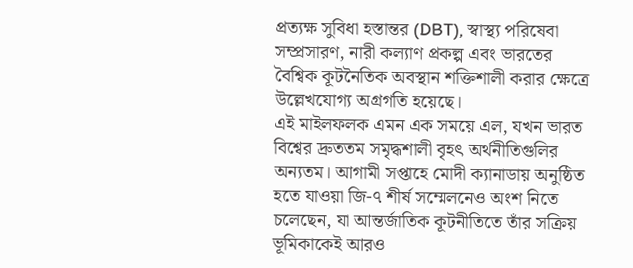প্রত্যক্ষ সুবিধা হস্তান্তর (DBT), স্বাস্থ্য পরিষেবা সম্প্রসারণ, নারী কল্যাণ প্রকল্প এবং ভারতের বৈশ্বিক কূটনৈতিক অবস্থান শক্তিশালী করার ক্ষেত্রে উল্লেখযোগ্য অগ্রগতি হয়েছে।
এই মাইলফলক এমন এক সময়ে এল, যখন ভারত বিশ্বের দ্রুততম সমৃদ্ধশালী বৃহৎ অর্থনীতিগুলির অন্যতম। আগামী সপ্তাহে মোদী ক্যানাডায় অনুষ্ঠিত হতে যাওয়া জি-৭ শীর্ষ সম্মেলনেও অংশ নিতে চলেছেন, যা আন্তর্জাতিক কূটনীতিতে তাঁর সক্রিয় ভূমিকাকেই আরও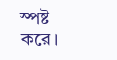স্পষ্ট করে।